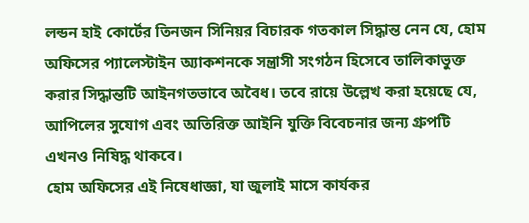লন্ডন হাই কোর্টের তিনজন সিনিয়র বিচারক গতকাল সিদ্ধান্ত নেন যে, হোম অফিসের প্যালেস্টাইন অ্যাকশনকে সন্ত্রাসী সংগঠন হিসেবে তালিকাভুক্ত করার সিদ্ধান্তটি আইনগতভাবে অবৈধ। তবে রায়ে উল্লেখ করা হয়েছে যে, আপিলের সুযোগ এবং অতিরিক্ত আইনি যুক্তি বিবেচনার জন্য গ্রুপটি এখনও নিষিদ্ধ থাকবে।
হোম অফিসের এই নিষেধাজ্ঞা, যা জুলাই মাসে কার্যকর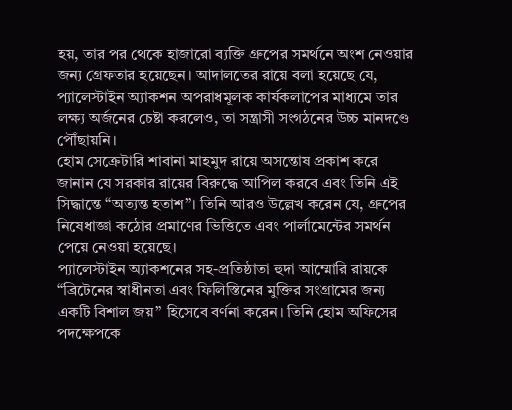হয়, তার পর থেকে হাজারো ব্যক্তি গ্রুপের সমর্থনে অংশ নেওয়ার জন্য গ্রেফতার হয়েছেন। আদালতের রায়ে বলা হয়েছে যে, প্যালেস্টাইন অ্যাকশন অপরাধমূলক কার্যকলাপের মাধ্যমে তার লক্ষ্য অর্জনের চেষ্টা করলেও, তা সন্ত্রাসী সংগঠনের উচ্চ মানদণ্ডে পৌঁছায়নি।
হোম সেক্রেটারি শাবানা মাহমুদ রায়ে অসন্তোষ প্রকাশ করে জানান যে সরকার রায়ের বিরুদ্ধে আপিল করবে এবং তিনি এই সিদ্ধান্তে “অত্যন্ত হতাশ”। তিনি আরও উল্লেখ করেন যে, গ্রুপের নিষেধাজ্ঞা কঠোর প্রমাণের ভিত্তিতে এবং পার্লামেন্টের সমর্থন পেয়ে নেওয়া হয়েছে।
প্যালেস্টাইন অ্যাকশনের সহ-প্রতিষ্ঠাতা হুদা আম্মোরি রায়কে “ব্রিটেনের স্বাধীনতা এবং ফিলিস্তিনের মুক্তির সংগ্রামের জন্য একটি বিশাল জয়” হিসেবে বর্ণনা করেন। তিনি হোম অফিসের পদক্ষেপকে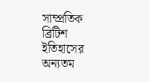সাম্প্রতিক ব্রিটিশ ইতিহাসের অন্যতম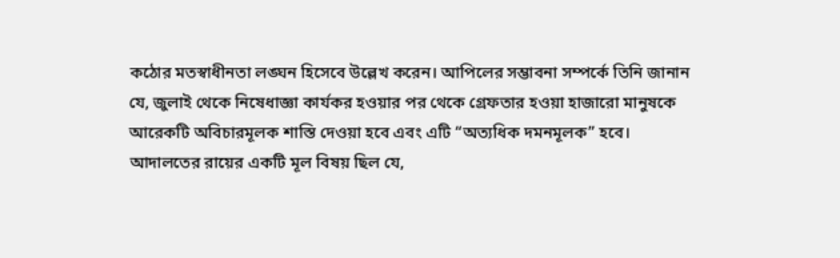কঠোর মতস্বাধীনতা লঙ্ঘন হিসেবে উল্লেখ করেন। আপিলের সম্ভাবনা সম্পর্কে তিনি জানান যে, জুলাই থেকে নিষেধাজ্ঞা কার্যকর হওয়ার পর থেকে গ্রেফতার হওয়া হাজারো মানুষকে আরেকটি অবিচারমূলক শাস্তি দেওয়া হবে এবং এটি “অত্যধিক দমনমূলক” হবে।
আদালতের রায়ের একটি মূল বিষয় ছিল যে,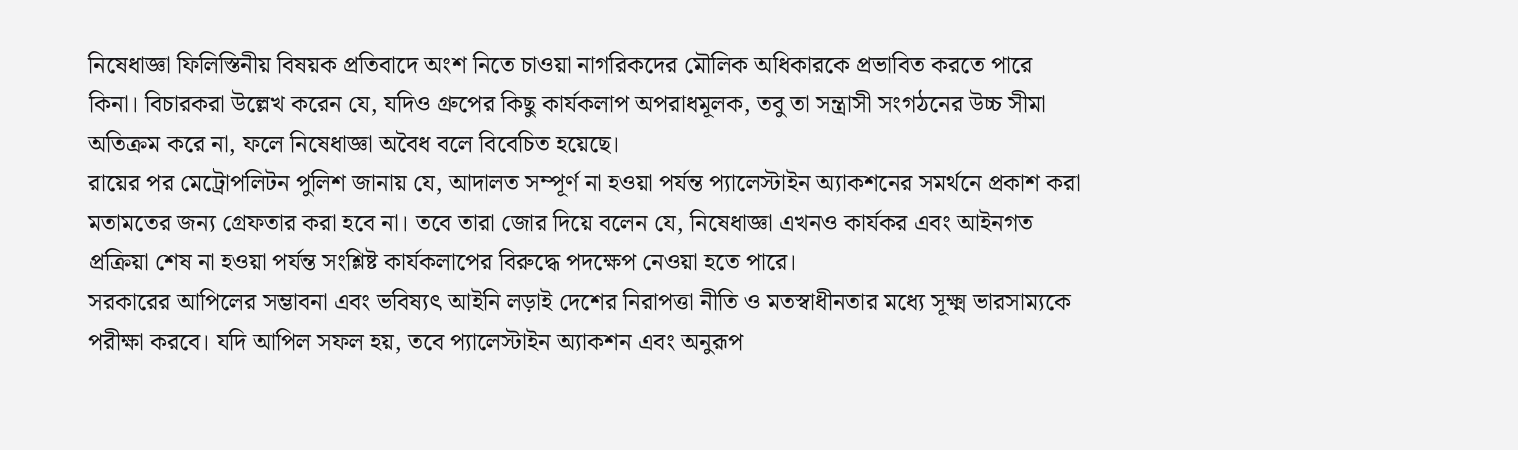নিষেধাজ্ঞা ফিলিস্তিনীয় বিষয়ক প্রতিবাদে অংশ নিতে চাওয়া নাগরিকদের মৌলিক অধিকারকে প্রভাবিত করতে পারে কিনা। বিচারকরা উল্লেখ করেন যে, যদিও গ্রুপের কিছু কার্যকলাপ অপরাধমূলক, তবু তা সন্ত্রাসী সংগঠনের উচ্চ সীমা অতিক্রম করে না, ফলে নিষেধাজ্ঞা অবৈধ বলে বিবেচিত হয়েছে।
রায়ের পর মেট্রোপলিটন পুলিশ জানায় যে, আদালত সম্পূর্ণ না হওয়া পর্যন্ত প্যালেস্টাইন অ্যাকশনের সমর্থনে প্রকাশ করা মতামতের জন্য গ্রেফতার করা হবে না। তবে তারা জোর দিয়ে বলেন যে, নিষেধাজ্ঞা এখনও কার্যকর এবং আইনগত প্রক্রিয়া শেষ না হওয়া পর্যন্ত সংশ্লিষ্ট কার্যকলাপের বিরুদ্ধে পদক্ষেপ নেওয়া হতে পারে।
সরকারের আপিলের সম্ভাবনা এবং ভবিষ্যৎ আইনি লড়াই দেশের নিরাপত্তা নীতি ও মতস্বাধীনতার মধ্যে সূক্ষ্ম ভারসাম্যকে পরীক্ষা করবে। যদি আপিল সফল হয়, তবে প্যালেস্টাইন অ্যাকশন এবং অনুরূপ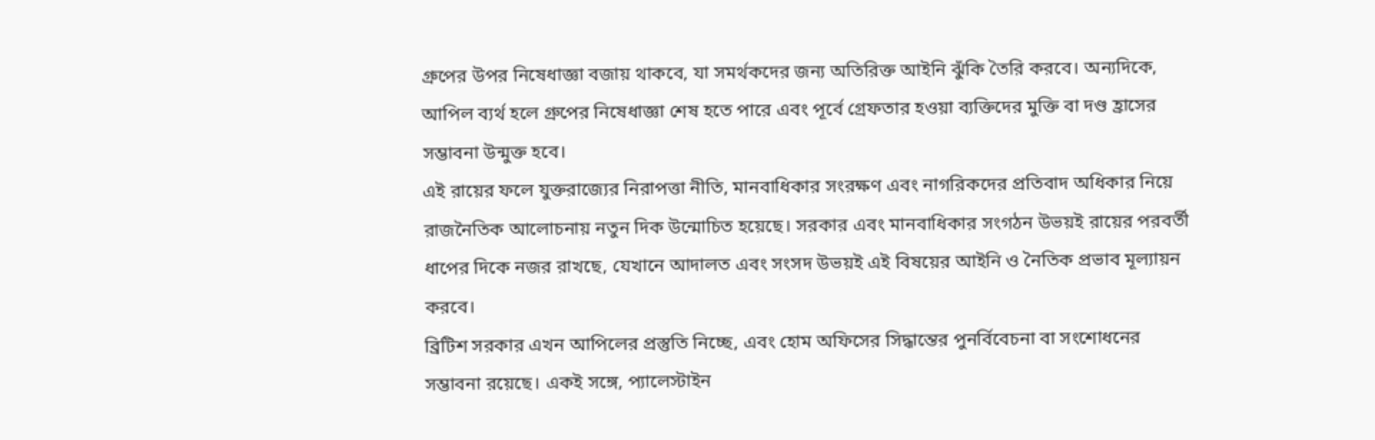গ্রুপের উপর নিষেধাজ্ঞা বজায় থাকবে, যা সমর্থকদের জন্য অতিরিক্ত আইনি ঝুঁকি তৈরি করবে। অন্যদিকে, আপিল ব্যর্থ হলে গ্রুপের নিষেধাজ্ঞা শেষ হতে পারে এবং পূর্বে গ্রেফতার হওয়া ব্যক্তিদের মুক্তি বা দণ্ড হ্রাসের সম্ভাবনা উন্মুক্ত হবে।
এই রায়ের ফলে যুক্তরাজ্যের নিরাপত্তা নীতি, মানবাধিকার সংরক্ষণ এবং নাগরিকদের প্রতিবাদ অধিকার নিয়ে রাজনৈতিক আলোচনায় নতুন দিক উন্মোচিত হয়েছে। সরকার এবং মানবাধিকার সংগঠন উভয়ই রায়ের পরবর্তী ধাপের দিকে নজর রাখছে, যেখানে আদালত এবং সংসদ উভয়ই এই বিষয়ের আইনি ও নৈতিক প্রভাব মূল্যায়ন করবে।
ব্রিটিশ সরকার এখন আপিলের প্রস্তুতি নিচ্ছে, এবং হোম অফিসের সিদ্ধান্তের পুনর্বিবেচনা বা সংশোধনের সম্ভাবনা রয়েছে। একই সঙ্গে, প্যালেস্টাইন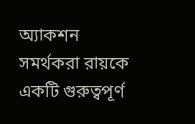অ্যাকশন সমর্থকরা রায়কে একটি গুরুত্বপূর্ণ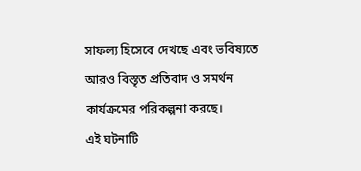সাফল্য হিসেবে দেখছে এবং ভবিষ্যতে আরও বিস্তৃত প্রতিবাদ ও সমর্থন কার্যক্রমের পরিকল্পনা করছে।
এই ঘটনাটি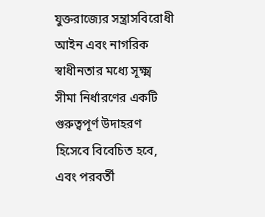যুক্তরাজ্যের সন্ত্রাসবিরোধী আইন এবং নাগরিক স্বাধীনতার মধ্যে সূক্ষ্ম সীমা নির্ধারণের একটি গুরুত্বপূর্ণ উদাহরণ হিসেবে বিবেচিত হবে, এবং পরবর্তী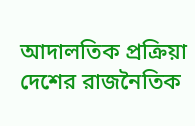আদালতিক প্রক্রিয়া দেশের রাজনৈতিক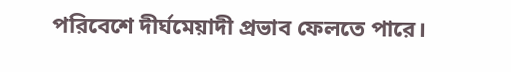পরিবেশে দীর্ঘমেয়াদী প্রভাব ফেলতে পারে।